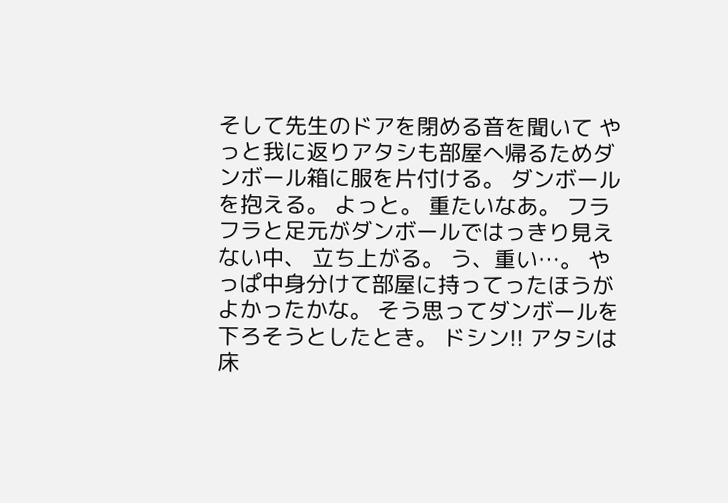そして先生のドアを閉める音を聞いて やっと我に返りアタシも部屋へ帰るためダンボール箱に服を片付ける。 ダンボールを抱える。 よっと。 重たいなあ。 フラフラと足元がダンボールではっきり見えない中、 立ち上がる。 う、重い…。 やっぱ中身分けて部屋に持ってったほうがよかったかな。 そう思ってダンボールを下ろそうとしたとき。 ドシン!! アタシは床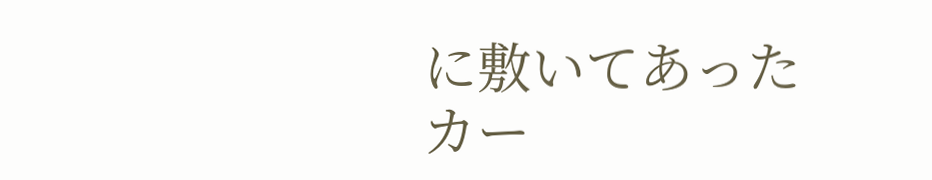に敷いてあったカー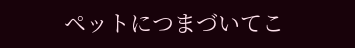ペットにつまづいてこ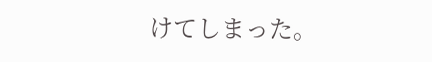けてしまった。